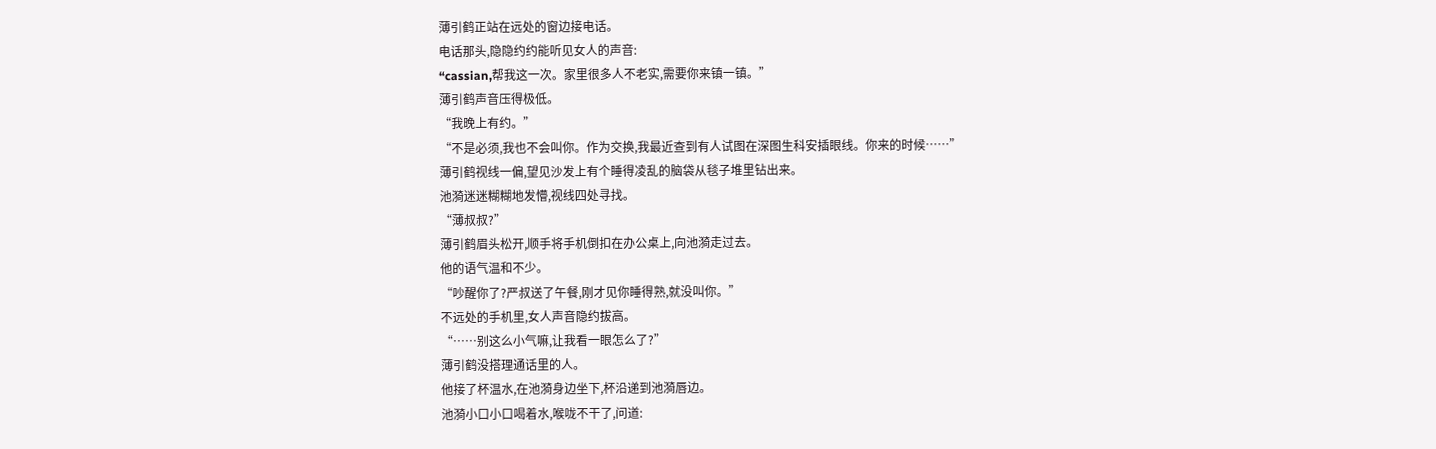薄引鹤正站在远处的窗边接电话。
电话那头,隐隐约约能听见女人的声音:
“cassian,帮我这一次。家里很多人不老实,需要你来镇一镇。”
薄引鹤声音压得极低。
“我晚上有约。”
“不是必须,我也不会叫你。作为交换,我最近查到有人试图在深图生科安插眼线。你来的时候……”
薄引鹤视线一偏,望见沙发上有个睡得凌乱的脑袋从毯子堆里钻出来。
池漪迷迷糊糊地发懵,视线四处寻找。
“薄叔叔?”
薄引鹤眉头松开,顺手将手机倒扣在办公桌上,向池漪走过去。
他的语气温和不少。
“吵醒你了?严叔送了午餐,刚才见你睡得熟,就没叫你。”
不远处的手机里,女人声音隐约拔高。
“……别这么小气嘛,让我看一眼怎么了?”
薄引鹤没搭理通话里的人。
他接了杯温水,在池漪身边坐下,杯沿递到池漪唇边。
池漪小口小口喝着水,喉咙不干了,问道: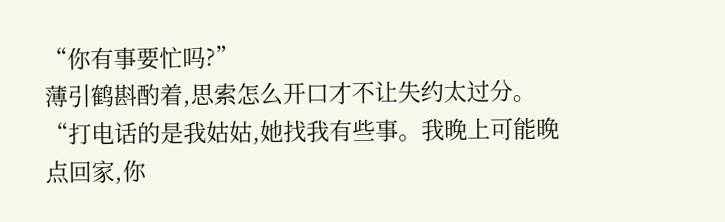“你有事要忙吗?”
薄引鹤斟酌着,思索怎么开口才不让失约太过分。
“打电话的是我姑姑,她找我有些事。我晚上可能晚点回家,你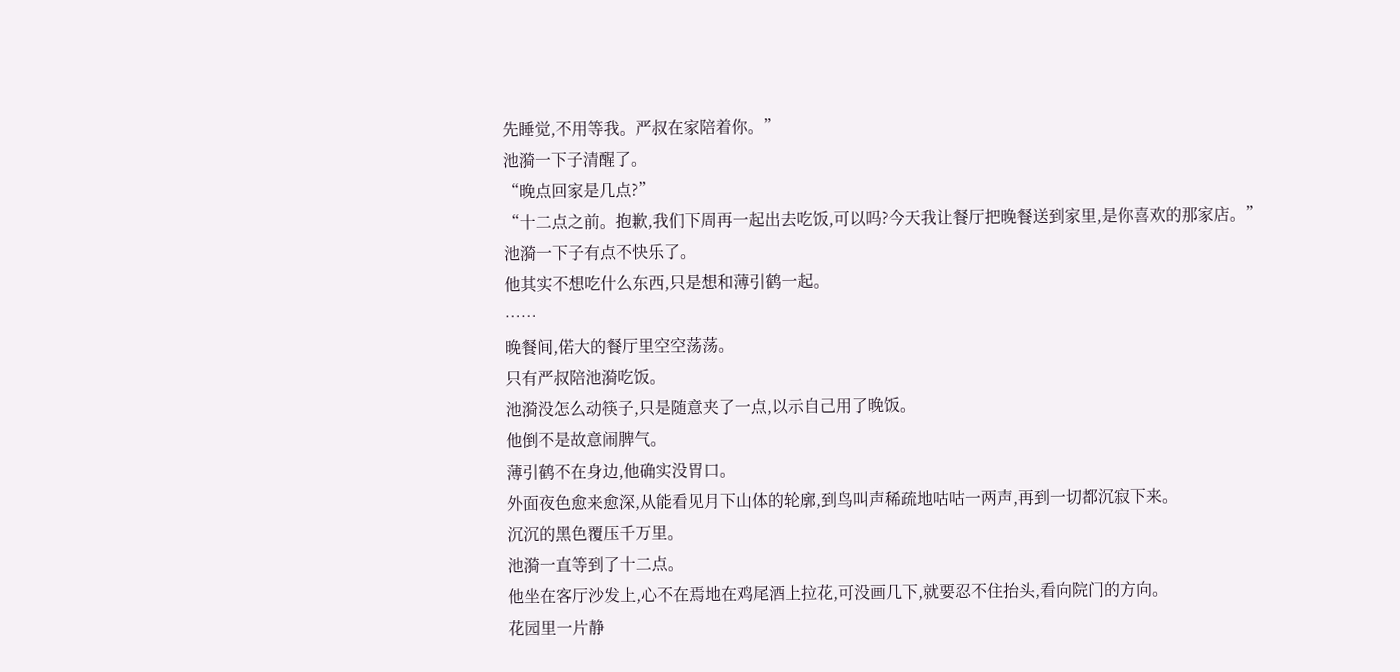先睡觉,不用等我。严叔在家陪着你。”
池漪一下子清醒了。
“晚点回家是几点?”
“十二点之前。抱歉,我们下周再一起出去吃饭,可以吗?今天我让餐厅把晚餐送到家里,是你喜欢的那家店。”
池漪一下子有点不快乐了。
他其实不想吃什么东西,只是想和薄引鹤一起。
……
晚餐间,偌大的餐厅里空空荡荡。
只有严叔陪池漪吃饭。
池漪没怎么动筷子,只是随意夹了一点,以示自己用了晚饭。
他倒不是故意闹脾气。
薄引鹤不在身边,他确实没胃口。
外面夜色愈来愈深,从能看见月下山体的轮廓,到鸟叫声稀疏地咕咕一两声,再到一切都沉寂下来。
沉沉的黑色覆压千万里。
池漪一直等到了十二点。
他坐在客厅沙发上,心不在焉地在鸡尾酒上拉花,可没画几下,就要忍不住抬头,看向院门的方向。
花园里一片静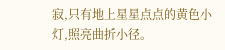寂,只有地上星星点点的黄色小灯,照亮曲折小径。